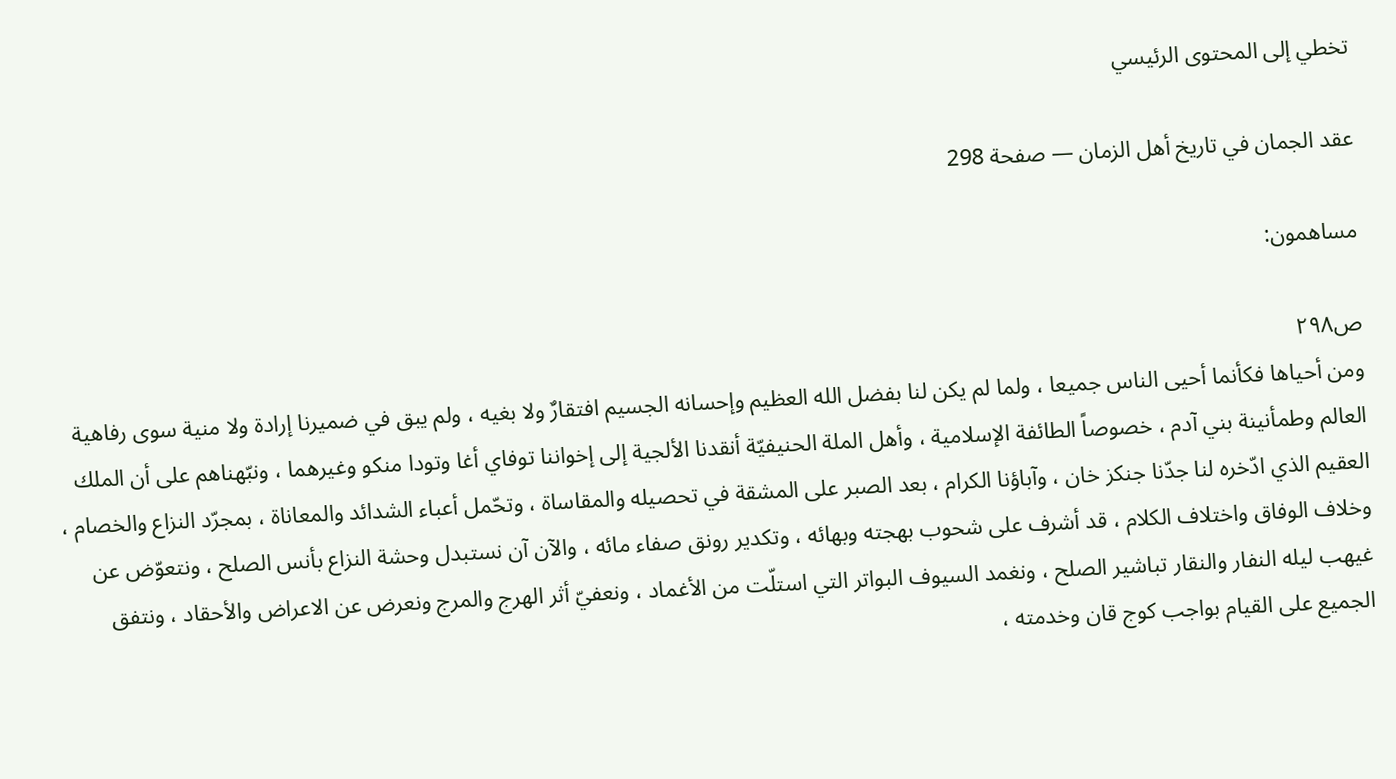تخطي إلى المحتوى الرئيسي

عقد الجمان في تاريخ أهل الزمان — صفحة 298

مساهمون:

ص٢٩٨
ومن أحياها فكأنما أحيى الناس جميعا ، ولما لم يكن لنا بفضل الله العظيم وإحسانه الجسيم افتقارٌ ولا بغيه ، ولم يبق في ضميرنا إرادة ولا منية سوى رفاهية العالم وطمأنينة بني آدم ، خصوصاً الطائفة الإسلامية ، وأهل الملة الحنيفيّة أنقدنا الألجية إلى إخواننا توفاي أغا وتودا منكو وغيرهما ، ونبّهناهم على أن الملك العقيم الذي ادّخره لنا جدّنا جنكز خان ، وآباؤنا الكرام ، بعد الصبر على المشقة في تحصيله والمقاساة ، وتحّمل أعباء الشدائد والمعاناة ، بمجرّد النزاع والخصام ، وخلاف الوفاق واختلاف الكلام ، قد أشرف على شحوب بهجته وبهائه ، وتكدير رونق صفاء مائه ، والآن آن نستبدل وحشة النزاع بأنس الصلح ، ونتعوّض عن غيهب ليله النفار والنقار تباشير الصلح ، ونغمد السيوف البواتر التي استلّت من الأغماد ، ونعفيّ أثر الهرج والمرج ونعرض عن الاعراض والأحقاد ، ونتفق الجميع على القيام بواجب كوج قان وخدمته ،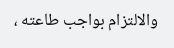والالتزام بواجب طاعته ،